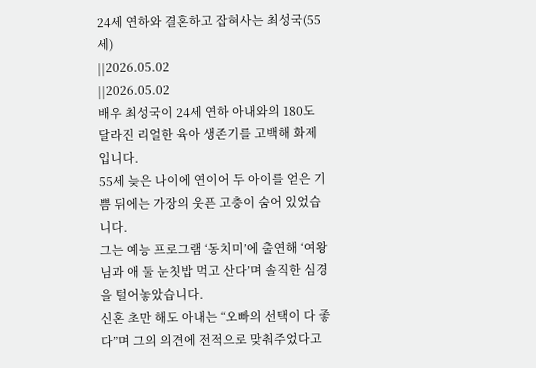24세 연하와 결혼하고 잡혀사는 최성국(55세)
||2026.05.02
||2026.05.02
배우 최성국이 24세 연하 아내와의 180도 달라진 리얼한 육아 생존기를 고백해 화제입니다.
55세 늦은 나이에 연이어 두 아이를 얻은 기쁨 뒤에는 가장의 웃픈 고충이 숨어 있었습니다.
그는 예능 프로그램 ‘동치미’에 출연해 ‘여왕님과 애 둘 눈칫밥 먹고 산다’며 솔직한 심경을 털어놓았습니다.
신혼 초만 해도 아내는 “오빠의 선택이 다 좋다”며 그의 의견에 전적으로 맞춰주었다고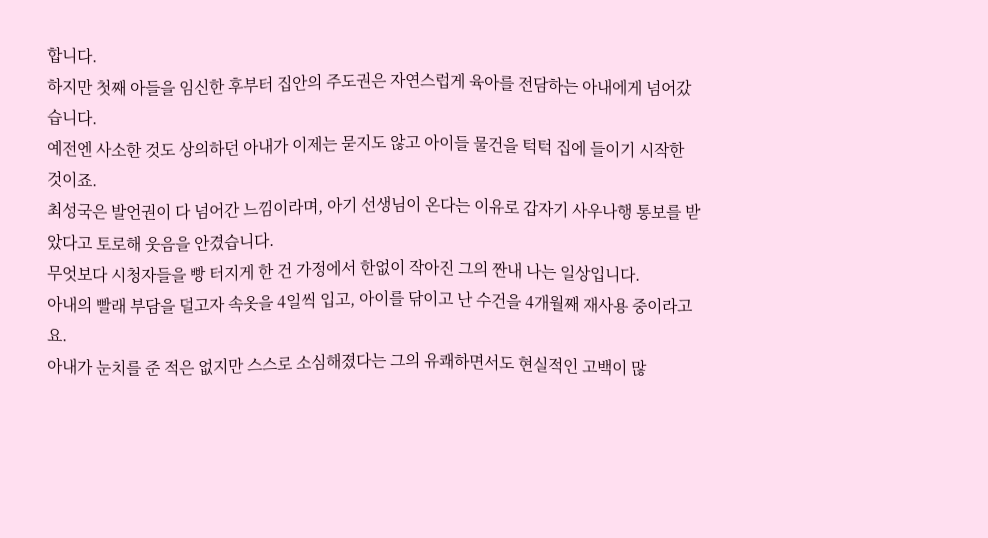합니다.
하지만 첫째 아들을 임신한 후부터 집안의 주도권은 자연스럽게 육아를 전담하는 아내에게 넘어갔습니다.
예전엔 사소한 것도 상의하던 아내가 이제는 묻지도 않고 아이들 물건을 턱턱 집에 들이기 시작한 것이죠.
최성국은 발언권이 다 넘어간 느낌이라며, 아기 선생님이 온다는 이유로 갑자기 사우나행 통보를 받았다고 토로해 웃음을 안겼습니다.
무엇보다 시청자들을 빵 터지게 한 건 가정에서 한없이 작아진 그의 짠내 나는 일상입니다.
아내의 빨래 부담을 덜고자 속옷을 4일씩 입고, 아이를 닦이고 난 수건을 4개월째 재사용 중이라고요.
아내가 눈치를 준 적은 없지만 스스로 소심해졌다는 그의 유쾌하면서도 현실적인 고백이 많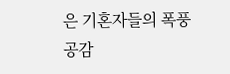은 기혼자들의 폭풍 공감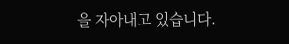을 자아내고 있습니다.